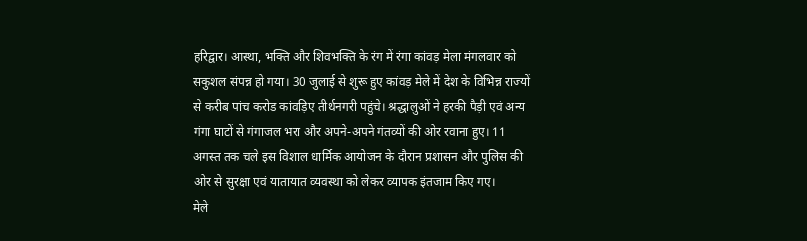हरिद्वार। आस्था, भक्ति और शिवभक्ति के रंग में रंगा कांवड़ मेला मंगलवार को सकुशल संपन्न हो गया। 30 जुलाई से शुरू हुए कांवड़ मेले में देश के विभिन्न राज्यों से करीब पांच करोड कांवड़िए तीर्थनगरी पहुंचे। श्रद्धालुओं ने हरकी पैड़ी एवं अन्य गंगा घाटों से गंगाजल भरा और अपने-अपने गंतव्यों की ओर रवाना हुए। 11 अगस्त तक चले इस विशाल धार्मिक आयोजन के दौरान प्रशासन और पुलिस की ओर से सुरक्षा एवं यातायात व्यवस्था को लेकर व्यापक इंतजाम किए गए।
मेले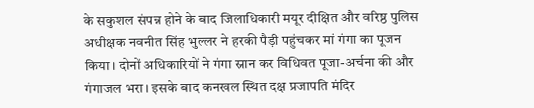के सकुशल संपन्न होने के बाद जिलाधिकारी मयूर दीक्षित और वरिष्ठ पुलिस अधीक्षक नवनीत सिंह भुल्लर ने हरकी पैड़ी पहुंचकर मां गंगा का पूजन किया। दोनों अधिकारियों ने गंगा स्नान कर विधिवत पूजा-अर्चना की और गंगाजल भरा। इसके बाद कनखल स्थित दक्ष प्रजापति मंदिर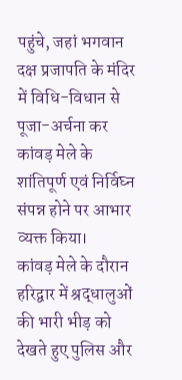पहुंचे, जहां भगवान दक्ष प्रजापति के मंदिर में विधि-विधान से पूजा-अर्चना कर कांवड़ मेले के शांतिपूर्ण एवं निर्विघ्न संपन्न होने पर आभार व्यक्त किया।
कांवड़ मेले के दौरान हरिद्वार में श्रद्धालुओं की भारी भीड़ को देखते हुए पुलिस और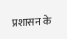प्रशासन के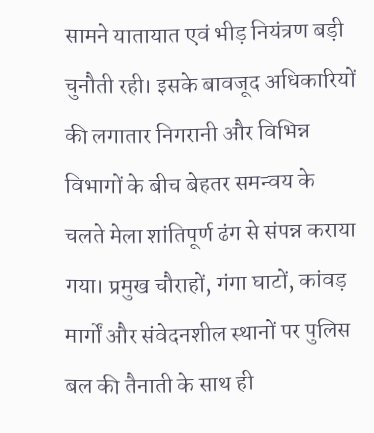सामने यातायात एवं भीड़ नियंत्रण बड़ी चुनौती रही। इसके बावजूद अधिकारियों की लगातार निगरानी और विभिन्न विभागों के बीच बेहतर समन्वय के चलते मेला शांतिपूर्ण ढंग से संपन्न कराया गया। प्रमुख चौराहों, गंगा घाटों, कांवड़ मार्गों और संवेदनशील स्थानों पर पुलिस बल की तैनाती के साथ ही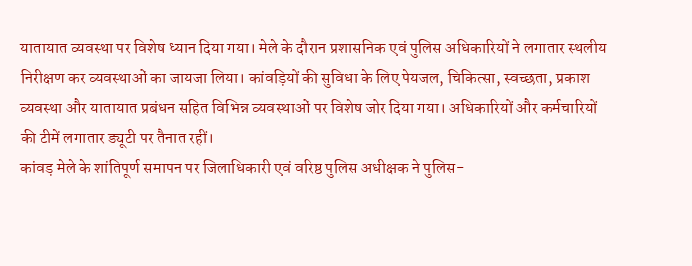यातायात व्यवस्था पर विशेष ध्यान दिया गया। मेले के दौरान प्रशासनिक एवं पुलिस अधिकारियों ने लगातार स्थलीय निरीक्षण कर व्यवस्थाओं का जायजा लिया। कांवड़ियों की सुविधा के लिए पेयजल, चिकित्सा, स्वच्छता, प्रकाश व्यवस्था और यातायात प्रबंधन सहित विभिन्न व्यवस्थाओं पर विशेष जोर दिया गया। अधिकारियों और कर्मचारियों की टीमें लगातार ड्यूटी पर तैनात रहीं।
कांवड़ मेले के शांतिपूर्ण समापन पर जिलाधिकारी एवं वरिष्ठ पुलिस अधीक्षक ने पुलिस-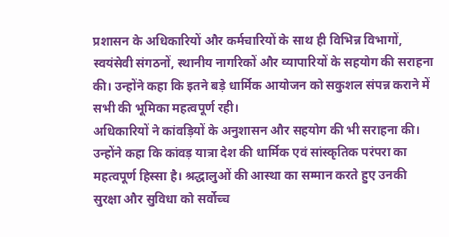प्रशासन के अधिकारियों और कर्मचारियों के साथ ही विभिन्न विभागों, स्वयंसेवी संगठनों, स्थानीय नागरिकों और व्यापारियों के सहयोग की सराहना की। उन्होंने कहा कि इतने बड़े धार्मिक आयोजन को सकुशल संपन्न कराने में सभी की भूमिका महत्वपूर्ण रही।
अधिकारियों ने कांवड़ियों के अनुशासन और सहयोग की भी सराहना की। उन्होंने कहा कि कांवड़ यात्रा देश की धार्मिक एवं सांस्कृतिक परंपरा का महत्वपूर्ण हिस्सा है। श्रद्धालुओं की आस्था का सम्मान करते हुए उनकी सुरक्षा और सुविधा को सर्वोच्च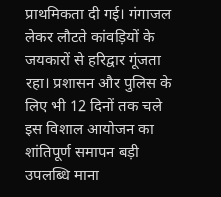प्राथमिकता दी गई। गंगाजल लेकर लौटते कांवड़ियों के जयकारों से हरिद्वार गूंजता रहा। प्रशासन और पुलिस के लिए भी 12 दिनों तक चले इस विशाल आयोजन का शांतिपूर्ण समापन बड़ी उपलब्धि माना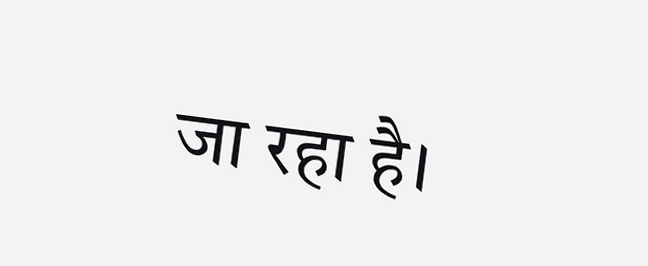जा रहा है।